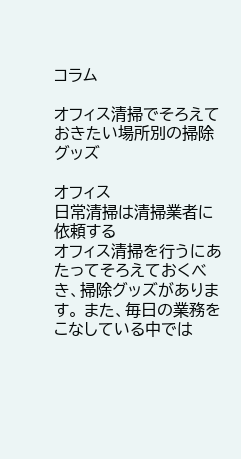コラム

オフィス清掃でそろえておきたい場所別の掃除グッズ

オフィス
日常清掃は清掃業者に依頼する
オフィス清掃を行うにあたってそろえておくべき、掃除グッズがあります。 また、毎日の業務をこなしている中では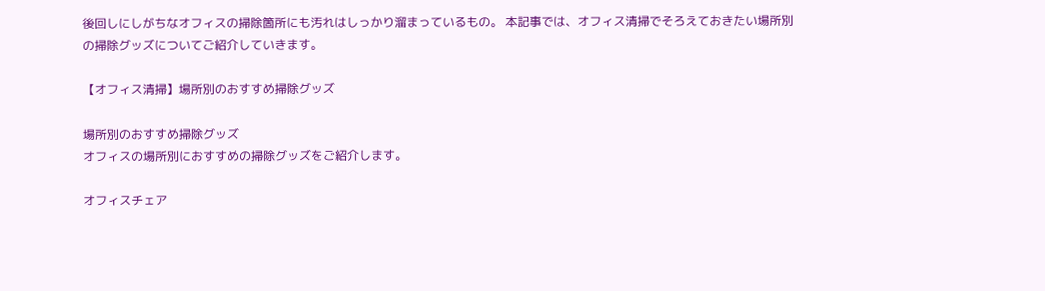後回しにしがちなオフィスの掃除箇所にも汚れはしっかり溜まっているもの。 本記事では、オフィス清掃でそろえておきたい場所別の掃除グッズについてご紹介していきます。

【オフィス清掃】場所別のおすすめ掃除グッズ

場所別のおすすめ掃除グッズ
オフィスの場所別におすすめの掃除グッズをご紹介します。

オフィスチェア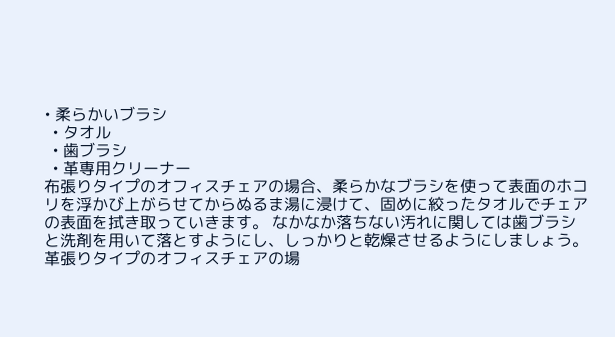• 柔らかいブラシ
  • タオル
  • 歯ブラシ
  • 革専用クリーナー
布張りタイプのオフィスチェアの場合、柔らかなブラシを使って表面のホコリを浮かび上がらせてからぬるま湯に浸けて、固めに絞ったタオルでチェアの表面を拭き取っていきます。 なかなか落ちない汚れに関しては歯ブラシと洗剤を用いて落とすようにし、しっかりと乾燥させるようにしましょう。 革張りタイプのオフィスチェアの場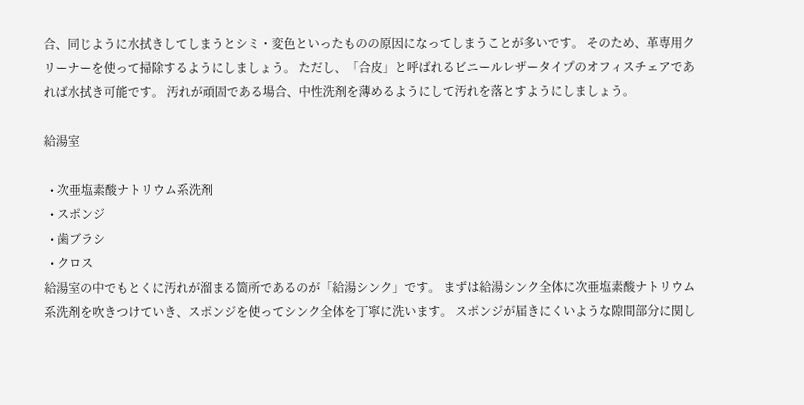合、同じように水拭きしてしまうとシミ・変色といったものの原因になってしまうことが多いです。 そのため、革専用クリーナーを使って掃除するようにしましょう。 ただし、「合皮」と呼ばれるビニールレザータイプのオフィスチェアであれば水拭き可能です。 汚れが頑固である場合、中性洗剤を薄めるようにして汚れを落とすようにしましょう。

給湯室

  • 次亜塩素酸ナトリウム系洗剤
  • スポンジ
  • 歯ブラシ
  • クロス
給湯室の中でもとくに汚れが溜まる箇所であるのが「給湯シンク」です。 まずは給湯シンク全体に次亜塩素酸ナトリウム系洗剤を吹きつけていき、スポンジを使ってシンク全体を丁寧に洗います。 スポンジが届きにくいような隙間部分に関し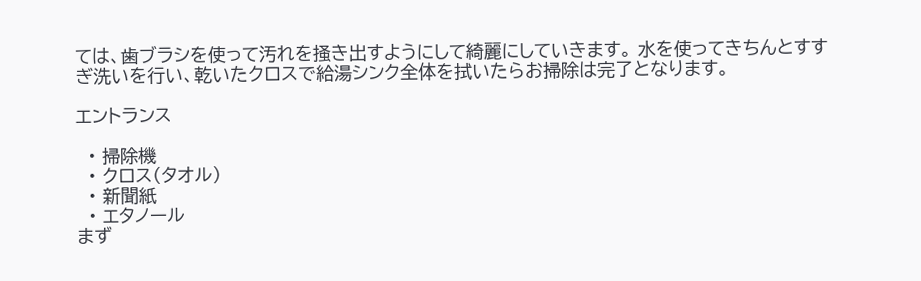ては、歯ブラシを使って汚れを掻き出すようにして綺麗にしていきます。 水を使ってきちんとすすぎ洗いを行い、乾いたクロスで給湯シンク全体を拭いたらお掃除は完了となります。

エントランス

  • 掃除機
  • クロス(タオル)
  • 新聞紙
  • エタノール
まず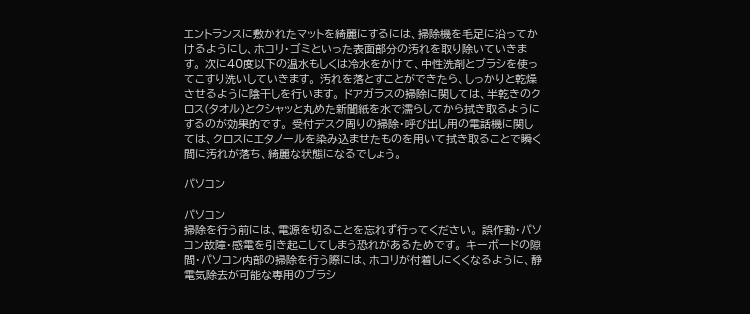エントランスに敷かれたマットを綺麗にするには、掃除機を毛足に沿ってかけるようにし、ホコリ・ゴミといった表面部分の汚れを取り除いていきます。 次に40度以下の温水もしくは冷水をかけて、中性洗剤とブラシを使ってこすり洗いしていきます。 汚れを落とすことができたら、しっかりと乾燥させるように陰干しを行います。 ドアガラスの掃除に関しては、半乾きのクロス(タオル)とクシャッと丸めた新聞紙を水で濡らしてから拭き取るようにするのが効果的です。 受付デスク周りの掃除・呼び出し用の電話機に関しては、クロスにエタノールを染み込ませたものを用いて拭き取ることで瞬く間に汚れが落ち、綺麗な状態になるでしょう。

パソコン

パソコン
掃除を行う前には、電源を切ることを忘れず行ってください。 誤作動・パソコン故障・感電を引き起こしてしまう恐れがあるためです。 キーボードの隙間・パソコン内部の掃除を行う際には、ホコリが付着しにくくなるように、静電気除去が可能な専用のブラシ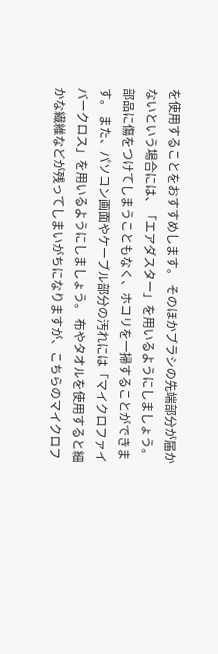を使用することをおすすめします。 そのほかブラシの先端部分が届かないという場合には、「エアダスター」を用いるようにしましょう。 部品に傷をつけてしまうこともなく、ホコリを一掃することができます。 また、パソコン画面やケーブル部分の汚れには「マイクロファイバークロス」を用いるようにしましょう。 布やタオルを使用すると細かな繊維などが残ってしまいがちになりますが、こちらのマイクロフ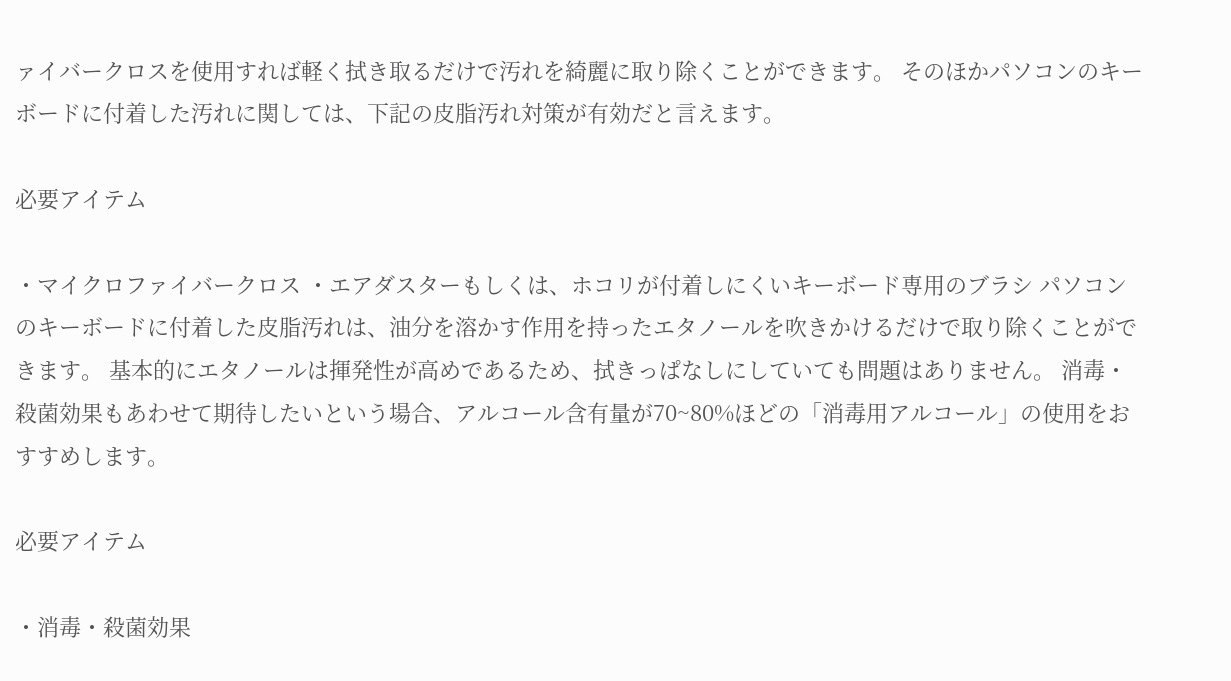ァイバークロスを使用すれば軽く拭き取るだけで汚れを綺麗に取り除くことができます。 そのほかパソコンのキーボードに付着した汚れに関しては、下記の皮脂汚れ対策が有効だと言えます。

必要アイテム

・マイクロファイバークロス ・エアダスターもしくは、ホコリが付着しにくいキーボード専用のブラシ パソコンのキーボードに付着した皮脂汚れは、油分を溶かす作用を持ったエタノールを吹きかけるだけで取り除くことができます。 基本的にエタノールは揮発性が高めであるため、拭きっぱなしにしていても問題はありません。 消毒・殺菌効果もあわせて期待したいという場合、アルコール含有量が70~80%ほどの「消毒用アルコール」の使用をおすすめします。

必要アイテム

・消毒・殺菌効果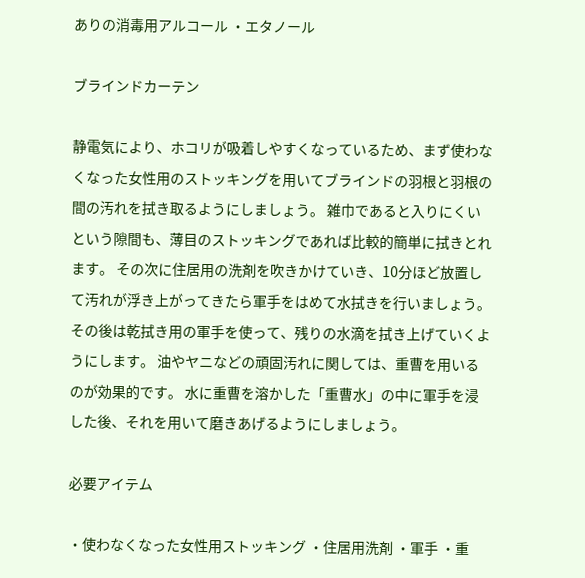ありの消毒用アルコール ・エタノール

ブラインドカーテン

静電気により、ホコリが吸着しやすくなっているため、まず使わなくなった女性用のストッキングを用いてブラインドの羽根と羽根の間の汚れを拭き取るようにしましょう。 雑巾であると入りにくいという隙間も、薄目のストッキングであれば比較的簡単に拭きとれます。 その次に住居用の洗剤を吹きかけていき、10分ほど放置して汚れが浮き上がってきたら軍手をはめて水拭きを行いましょう。 その後は乾拭き用の軍手を使って、残りの水滴を拭き上げていくようにします。 油やヤニなどの頑固汚れに関しては、重曹を用いるのが効果的です。 水に重曹を溶かした「重曹水」の中に軍手を浸した後、それを用いて磨きあげるようにしましょう。

必要アイテム

・使わなくなった女性用ストッキング ・住居用洗剤 ・軍手 ・重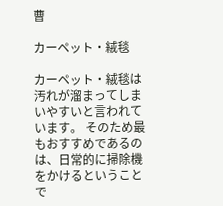曹

カーペット・絨毯

カーペット・絨毯は汚れが溜まってしまいやすいと言われています。 そのため最もおすすめであるのは、日常的に掃除機をかけるということで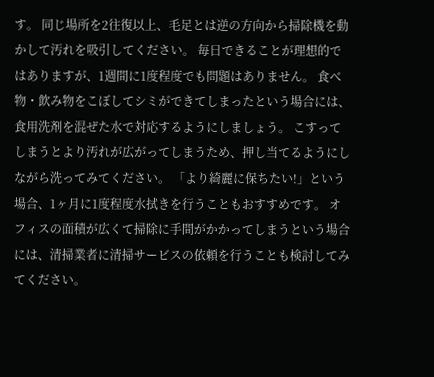す。 同じ場所を2往復以上、毛足とは逆の方向から掃除機を動かして汚れを吸引してください。 毎日できることが理想的ではありますが、1週間に1度程度でも問題はありません。 食べ物・飲み物をこぼしてシミができてしまったという場合には、食用洗剤を混ぜた水で対応するようにしましょう。 こすってしまうとより汚れが広がってしまうため、押し当てるようにしながら洗ってみてください。 「より綺麗に保ちたい!」という場合、1ヶ月に1度程度水拭きを行うこともおすすめです。 オフィスの面積が広くて掃除に手間がかかってしまうという場合には、清掃業者に清掃サービスの依頼を行うことも検討してみてください。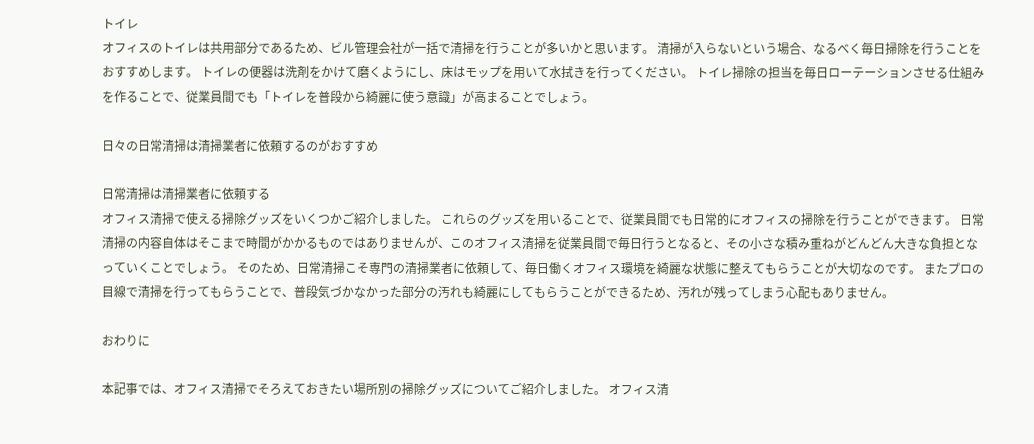トイレ
オフィスのトイレは共用部分であるため、ビル管理会社が一括で清掃を行うことが多いかと思います。 清掃が入らないという場合、なるべく毎日掃除を行うことをおすすめします。 トイレの便器は洗剤をかけて磨くようにし、床はモップを用いて水拭きを行ってください。 トイレ掃除の担当を毎日ローテーションさせる仕組みを作ることで、従業員間でも「トイレを普段から綺麗に使う意識」が高まることでしょう。

日々の日常清掃は清掃業者に依頼するのがおすすめ

日常清掃は清掃業者に依頼する
オフィス清掃で使える掃除グッズをいくつかご紹介しました。 これらのグッズを用いることで、従業員間でも日常的にオフィスの掃除を行うことができます。 日常清掃の内容自体はそこまで時間がかかるものではありませんが、このオフィス清掃を従業員間で毎日行うとなると、その小さな積み重ねがどんどん大きな負担となっていくことでしょう。 そのため、日常清掃こそ専門の清掃業者に依頼して、毎日働くオフィス環境を綺麗な状態に整えてもらうことが大切なのです。 またプロの目線で清掃を行ってもらうことで、普段気づかなかった部分の汚れも綺麗にしてもらうことができるため、汚れが残ってしまう心配もありません。

おわりに

本記事では、オフィス清掃でそろえておきたい場所別の掃除グッズについてご紹介しました。 オフィス清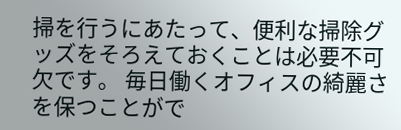掃を行うにあたって、便利な掃除グッズをそろえておくことは必要不可欠です。 毎日働くオフィスの綺麗さを保つことがで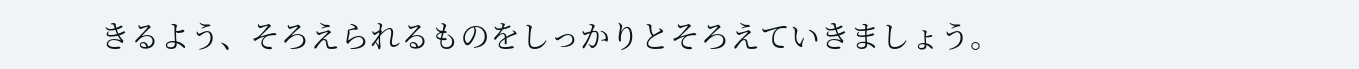きるよう、そろえられるものをしっかりとそろえていきましょう。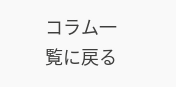コラム一覧に戻る